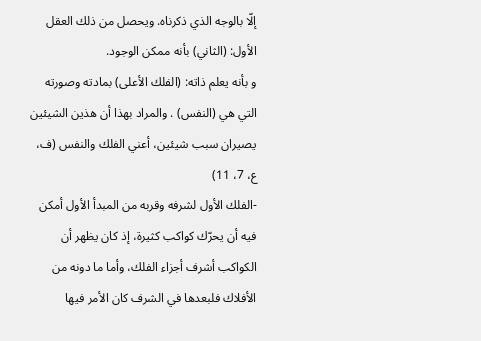إلّا بالوجه الذي ذكرناه. ويحصل من ذلك العقل الأول: (الثاني) بأنه ممكن الوجود.
و بأنه يعلم ذاته: (الفلك الأعلى) بمادته وصورته التي هي (النفس) . والمراد بهذا أن هذين الشيئين يصيران سبب شيئين، أعني الفلك والنفس (ف، ع، 7، 11)
-الفلك الأول لشرفه وقربه من المبدأ الأول أمكن فيه أن يحرّك كواكب كثيرة، إذ كان يظهر أن الكواكب أشرف أجزاء الفلك، وأما ما دونه من الأفلاك فلبعدها في الشرف كان الأمر فيها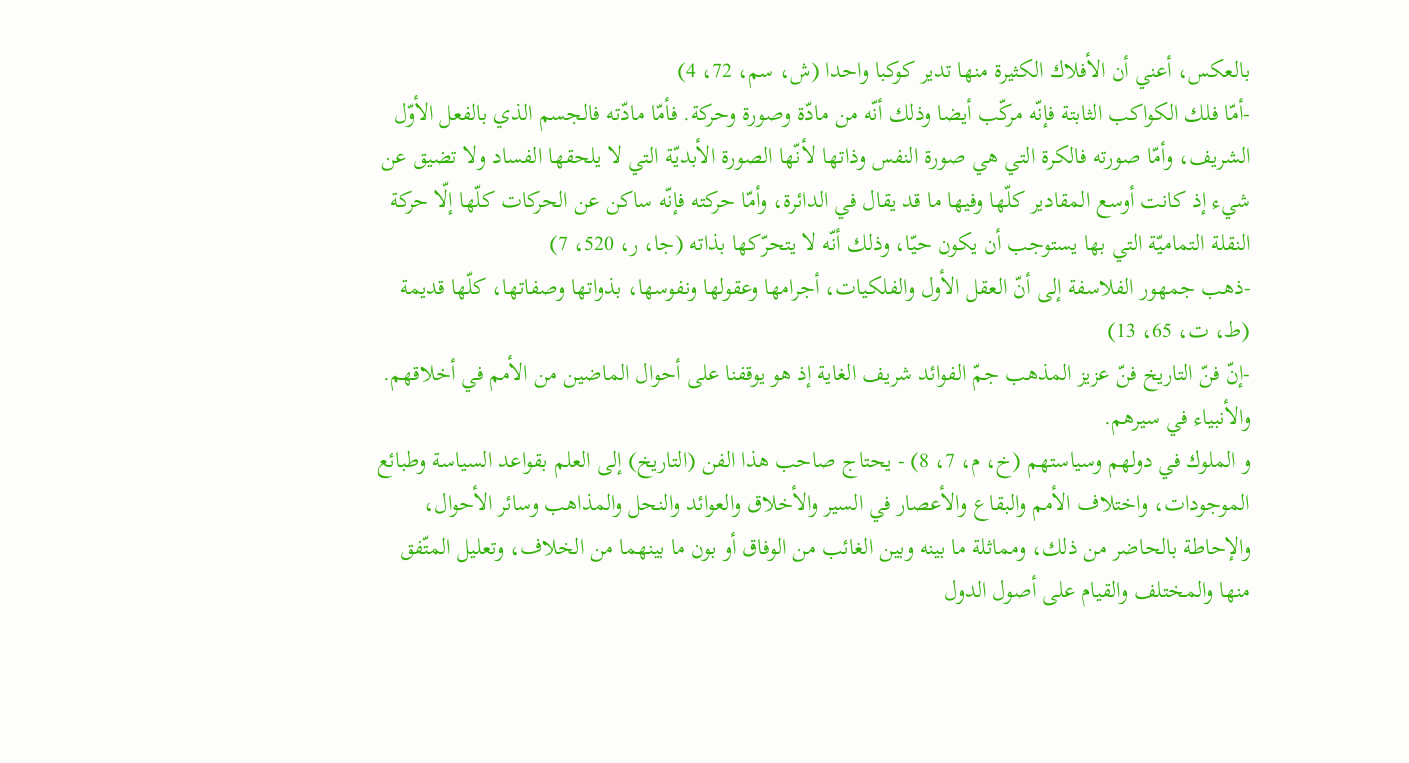بالعكس، أعني أن الأفلاك الكثيرة منها تدير كوكبا واحدا (ش، سم، 72، 4)
-أمّا فلك الكواكب الثابتة فإنّه مركّب أيضا وذلك أنّه من مادّة وصورة وحركة. فأمّا مادّته فالجسم الذي بالفعل الأوّل الشريف، وأمّا صورته فالكرة التي هي صورة النفس وذاتها لأنّها الصورة الأبديّة التي لا يلحقها الفساد ولا تضيق عن شيء إذ كانت أوسع المقادير كلّها وفيها ما قد يقال في الدائرة، وأمّا حركته فإنّه ساكن عن الحركات كلّها إلّا حركة النقلة التماميّة التي بها يستوجب أن يكون حيّا، وذلك أنّه لا يتحرّكها بذاته (جا، ر، 520، 7)
-ذهب جمهور الفلاسفة إلى أنّ العقل الأول والفلكيات، أجرامها وعقولها ونفوسها، بذواتها وصفاتها، كلّها قديمة (ط، ت، 65، 13)
-إنّ فنّ التاريخ فنّ عزيز المذهب جمّ الفوائد شريف الغاية إذ هو يوقفنا على أحوال الماضين من الأمم في أخلاقهم. والأنبياء في سيرهم.
و الملوك في دولهم وسياستهم (خ، م، 7، 8) - يحتاج صاحب هذا الفن (التاريخ) إلى العلم بقواعد السياسة وطبائع الموجودات، واختلاف الأمم والبقاع والأعصار في السير والأخلاق والعوائد والنحل والمذاهب وسائر الأحوال، والإحاطة بالحاضر من ذلك، ومماثلة ما بينه وبين الغائب من الوفاق أو بون ما بينهما من الخلاف، وتعليل المتّفق منها والمختلف والقيام على أصول الدول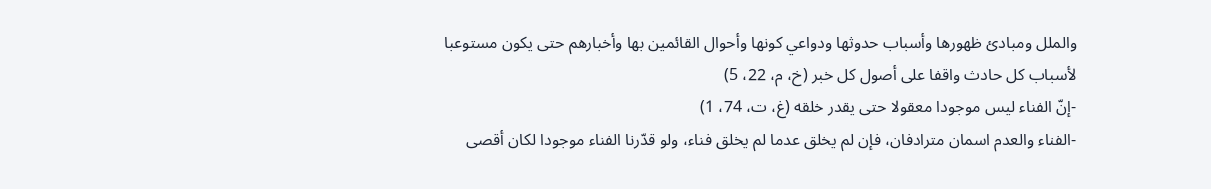والملل ومبادئ ظهورها وأسباب حدوثها ودواعي كونها وأحوال القائمين بها وأخبارهم حتى يكون مستوعبا لأسباب كل حادث واقفا على أصول كل خبر (خ، م، 22، 5)
-إنّ الفناء ليس موجودا معقولا حتى يقدر خلقه (غ، ت، 74، 1)
-الفناء والعدم اسمان مترادفان، فإن لم يخلق عدما لم يخلق فناء، ولو قدّرنا الفناء موجودا لكان أقصى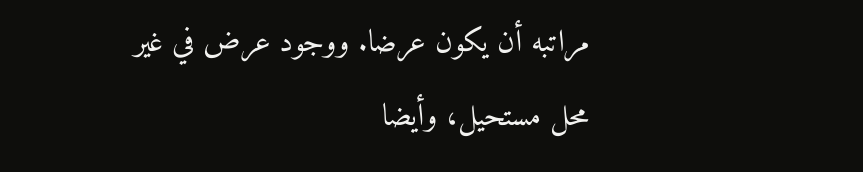مراتبه أن يكون عرضا. ووجود عرض في غير محل مستحيل، وأيضا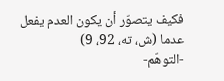فكيف يتصوّر أن يكون العدم يفعل عدما (ش، ته، 92، 9)
-التوهّم-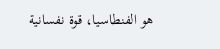هو الفنطاسيا، قوة نفسانية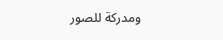ومدركة للصور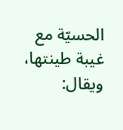الحسيّة مع غيبة طينتها، ويقال: